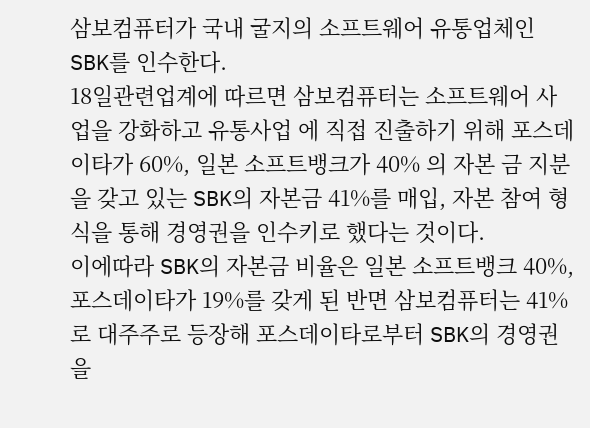삼보컴퓨터가 국내 굴지의 소프트웨어 유통업체인 SBK를 인수한다.
18일관련업계에 따르면 삼보컴퓨터는 소프트웨어 사업을 강화하고 유통사업 에 직접 진출하기 위해 포스데이타가 60%, 일본 소프트뱅크가 40% 의 자본 금 지분을 갖고 있는 SBK의 자본금 41%를 매입, 자본 참여 형식을 통해 경영권을 인수키로 했다는 것이다.
이에따라 SBK의 자본금 비율은 일본 소프트뱅크 40%, 포스데이타가 19%를 갖게 된 반면 삼보컴퓨터는 41%로 대주주로 등장해 포스데이타로부터 SBK의 경영권을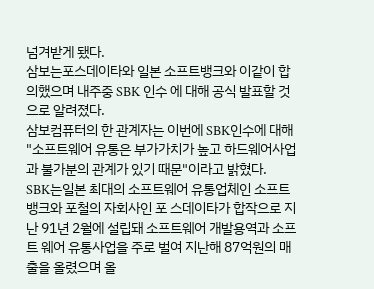넘겨받게 됐다.
삼보는포스데이타와 일본 소프트뱅크와 이같이 합의했으며 내주중 SBK 인수 에 대해 공식 발표할 것으로 알려졌다.
삼보컴퓨터의 한 관계자는 이번에 SBK인수에 대해 "소프트웨어 유통은 부가가치가 높고 하드웨어사업과 불가분의 관계가 있기 때문"이라고 밝혔다.
SBK는일본 최대의 소프트웨어 유통업체인 소프트뱅크와 포철의 자회사인 포 스데이타가 합작으로 지난 91년 2월에 설립돼 소프트웨어 개발용역과 소프트 웨어 유통사업을 주로 벌여 지난해 87억원의 매출을 올렸으며 올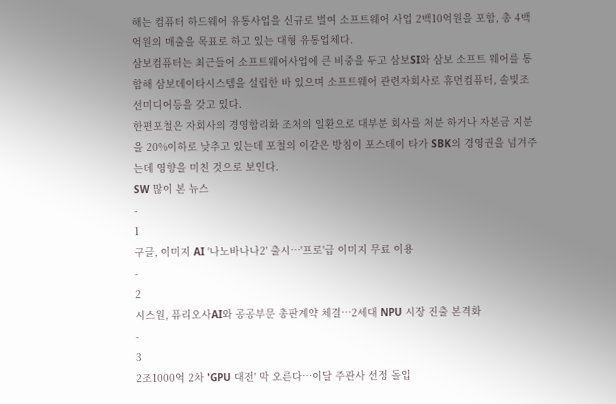해는 컴퓨터 하드웨어 유통사업을 신규로 벌여 소프트웨어 사업 2백10억원을 포함, 총 4백억원의 매출을 목표로 하고 있는 대형 유통업체다.
삼보컴퓨터는 최근들어 소프트웨어사업에 큰 비중을 두고 삼보SI와 삼보 소프트 웨어를 통합해 삼보데이타시스템을 설립한 바 있으며 소프트웨어 관련자회사로 휴먼컴퓨터, 솔빛조선미디어등을 갖고 있다.
한편포철은 자회사의 경영합리화 조처의 일환으로 대부분 회사를 처분 하거나 자본금 지분을 20%이하로 낮추고 있는데 포철의 이같은 방침이 포스데이 타가 SBK의 경영권을 넘겨주는데 영향을 미친 것으로 보인다.
SW 많이 본 뉴스
-
1
구글, 이미지 AI '나노바나나2' 출시…'프로'급 이미지 무료 이용
-
2
시스원, 퓨리오사AI와 공공부문 총판계약 체결…2세대 NPU 시장 진출 본격화
-
3
2조1000억 2차 'GPU 대전' 막 오른다…이달 주관사 선정 돌입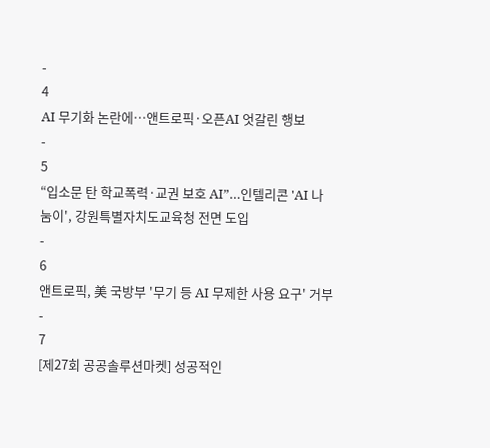-
4
AI 무기화 논란에…앤트로픽·오픈AI 엇갈린 행보
-
5
“입소문 탄 학교폭력·교권 보호 AI”…인텔리콘 'AI 나눔이', 강원특별자치도교육청 전면 도입
-
6
앤트로픽, 美 국방부 '무기 등 AI 무제한 사용 요구' 거부
-
7
[제27회 공공솔루션마켓] 성공적인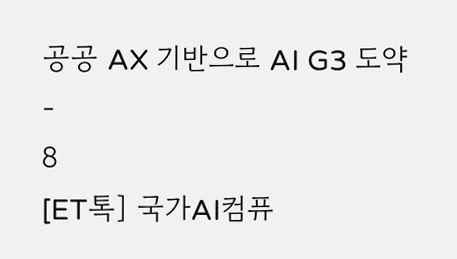공공 AX 기반으로 AI G3 도약
-
8
[ET톡] 국가AI컴퓨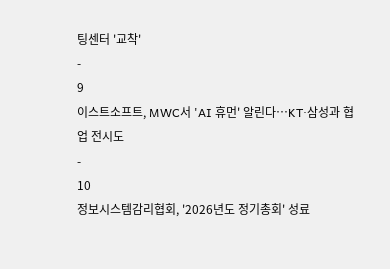팅센터 '교착'
-
9
이스트소프트, MWC서 'AI 휴먼' 알린다…KT·삼성과 협업 전시도
-
10
정보시스템감리협회, '2026년도 정기총회' 성료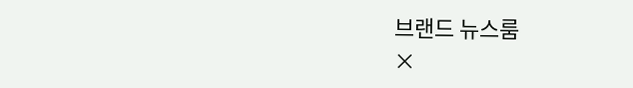브랜드 뉴스룸
×